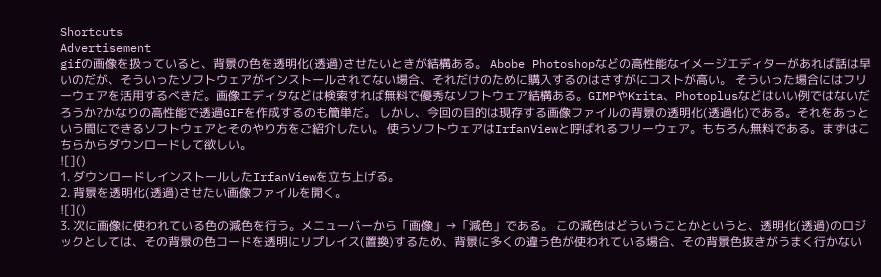Shortcuts
Advertisement
gifの画像を扱っていると、背景の色を透明化(透過)させたいときが結構ある。 Abobe Photoshopなどの高性能なイメージエディターがあれば話は早いのだが、そういったソフトウェアがインストールされてない場合、それだけのために購入するのはさすがにコストが高い。 そういった場合にはフリーウェアを活用するべきだ。画像エディタなどは検索すれば無料で優秀なソフトウェア結構ある。GIMPやKrita、Photoplusなどはいい例ではないだろうか?かなりの高性能で透過GIFを作成するのも簡単だ。 しかし、今回の目的は現存する画像ファイルの背景の透明化(透過化)である。それをあっという間にできるソフトウェアとそのやり方をご紹介したい。 使うソフトウェアはIrfanViewと呼ばれるフリーウェア。もちろん無料である。まずはこちらからダウンロードして欲しい。
![]()
1. ダウンロードしインストールしたIrfanViewを立ち上げる。
2. 背景を透明化(透過)させたい画像ファイルを開く。
![]()
3. 次に画像に使われている色の減色を行う。メニューバーから「画像」→「減色」である。 この減色はどういうことかというと、透明化(透過)のロジックとしては、その背景の色コードを透明にリプレイス(置換)するため、背景に多くの違う色が使われている場合、その背景色抜きがうまく行かない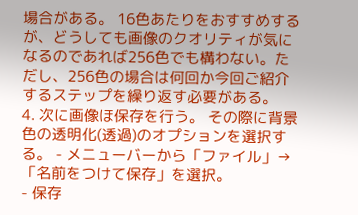場合がある。 16色あたりをおすすめするが、どうしても画像のクオリティが気になるのであれば256色でも構わない。ただし、256色の場合は何回か今回ご紹介するステップを繰り返す必要がある。
4. 次に画像ほ保存を行う。 その際に背景色の透明化(透過)のオプションを選択する。 - メニューバーから「ファイル」→「名前をつけて保存」を選択。
- 保存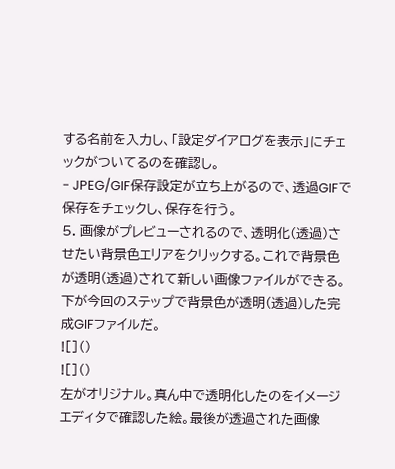する名前を入力し、「設定ダイアログを表示」にチェックがついてるのを確認し。
- JPEG/GIF保存設定が立ち上がるので、透過GIFで保存をチェックし、保存を行う。
5. 画像がプレビューされるので、透明化(透過)させたい背景色エリアをクリックする。これで背景色が透明(透過)されて新しい画像ファイルができる。 下が今回のステップで背景色が透明(透過)した完成GIFファイルだ。
![]()
![]()
左がオリジナル。真ん中で透明化したのをイメージエディタで確認した絵。最後が透過された画像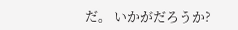だ。 いかがだろうか?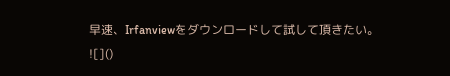早速、Irfanviewをダウンロードして試して頂きたい。
![]()